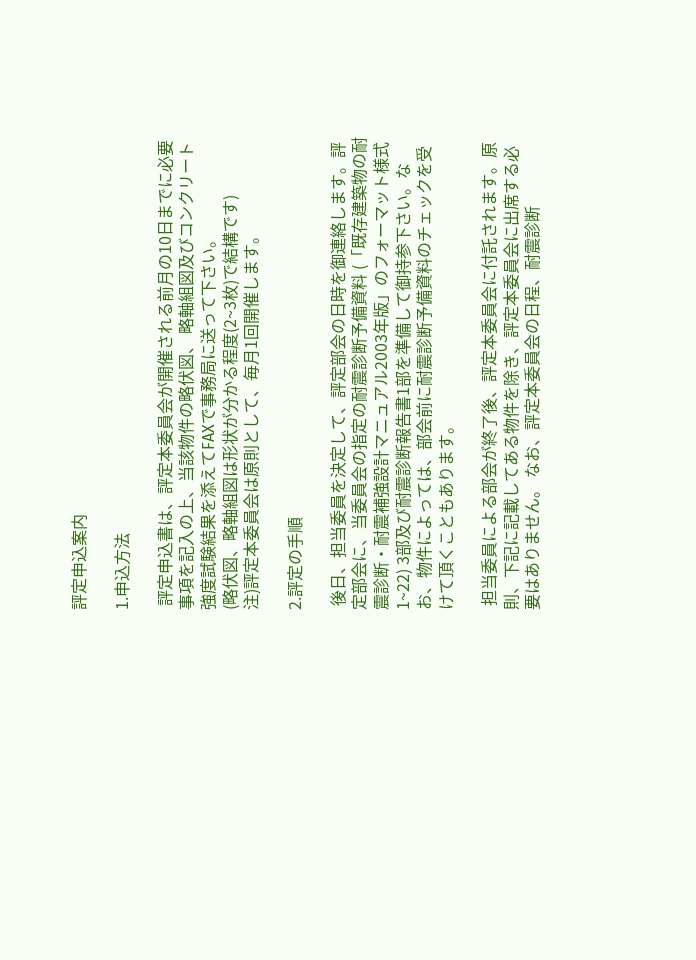評定申込案内

1.申込方法

 評定申込書は、評定本委員会が開催される前月の10日までに必要事項を記入の上、当該物件の略伏図、 略軸組図及びコンクリート強度試験結果を添えてFAXで事務局に送って下さい。
(略伏図、略軸組図は形状が分かる程度(2~3枚)で結構です)
注)評定本委員会は原則として、毎月1回開催します。

2.評定の手順

 後日、担当委員を決定して、評定部会の日時を御連絡します。評定部会に、当委員会の指定の耐震診断予備資料 (「既存建築物の耐震診断・耐震補強設計マニュアル2003年版」のフォーマット様式1~22) 3部及び耐震診断報告書1部を準備して御持参下さい。なお、物件によっては、部会前に耐震診断予備資料のチェックを受けて頂くこともあります。

 担当委員による部会が終了後、評定本委員会に付託されます。原則、下記に記載してある物件を除き、評定本委員会に出席する必要はありません。 なお、評定本委員会の日程、耐震診断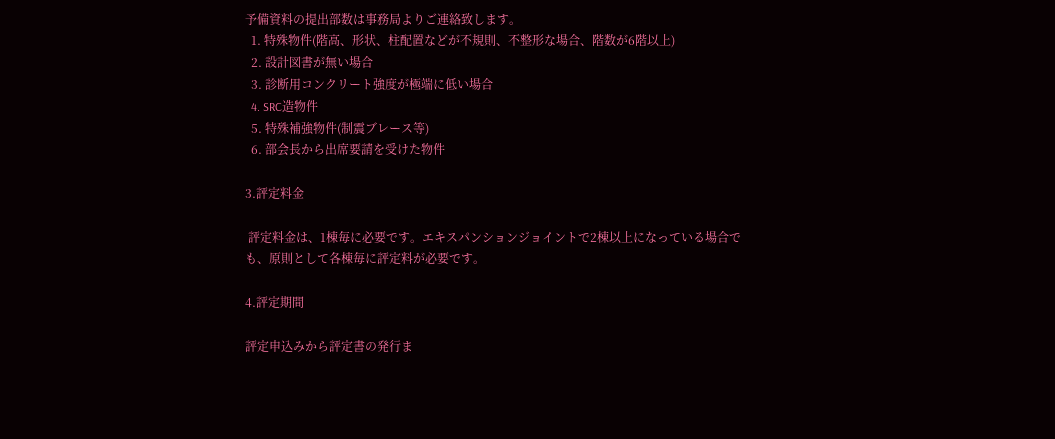予備資料の提出部数は事務局よりご連絡致します。
  1. 特殊物件(階高、形状、柱配置などが不規則、不整形な場合、階数が6階以上)
  2. 設計図書が無い場合
  3. 診断用コンクリート強度が極端に低い場合
  4. SRC造物件
  5. 特殊補強物件(制震ブレース等)
  6. 部会長から出席要請を受けた物件

3.評定料金

 評定料金は、1棟毎に必要です。エキスパンションジョイントで2棟以上になっている場合でも、原則として各棟毎に評定料が必要です。

4.評定期間

評定申込みから評定書の発行ま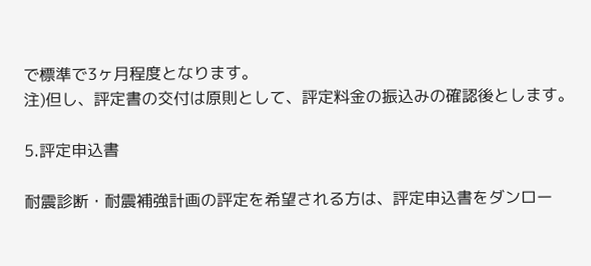で標準で3ヶ月程度となります。
注)但し、評定書の交付は原則として、評定料金の振込みの確認後とします。

5.評定申込書

耐震診断・耐震補強計画の評定を希望される方は、評定申込書をダンロー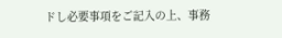ドし必要事項をご記入の上、事務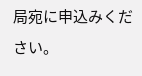局宛に申込みください。